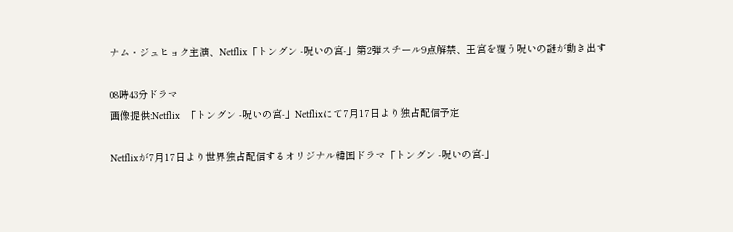ナム・ジュヒョク主演、Netflix「トングン -呪いの宮-」第2弾スチール9点解禁、王宮を覆う呪いの謎が動き出す

08時43分ドラマ
画像提供:Netflix  「トングン -呪いの宮-」Netflixにて7月17日より独占配信予定

Netflixが7月17日より世界独占配信するオリジナル韓国ドラマ「トングン -呪いの宮-」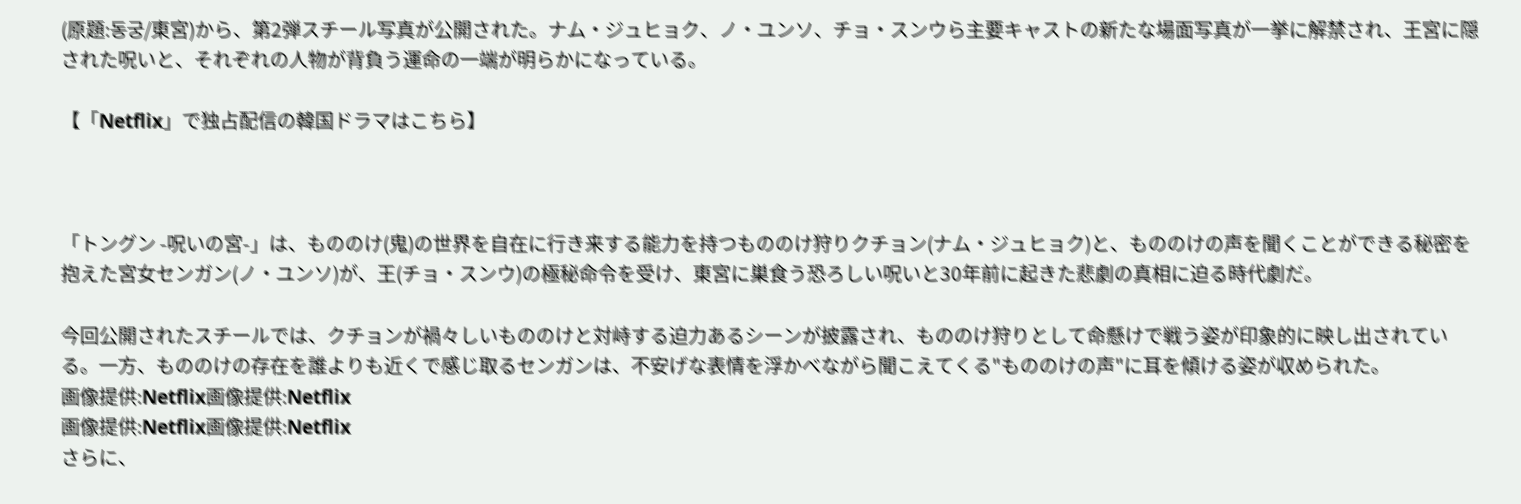(原題:동궁/東宮)から、第2弾スチール写真が公開された。ナム・ジュヒョク、ノ・ユンソ、チョ・スンウら主要キャストの新たな場面写真が一挙に解禁され、王宮に隠された呪いと、それぞれの人物が背負う運命の一端が明らかになっている。

【「Netflix」で独占配信の韓国ドラマはこちら】



「トングン -呪いの宮-」は、もののけ(鬼)の世界を自在に行き来する能力を持つもののけ狩りクチョン(ナム・ジュヒョク)と、もののけの声を聞くことができる秘密を抱えた宮女センガン(ノ・ユンソ)が、王(チョ・スンウ)の極秘命令を受け、東宮に巣食う恐ろしい呪いと30年前に起きた悲劇の真相に迫る時代劇だ。

今回公開されたスチールでは、クチョンが禍々しいもののけと対峙する迫力あるシーンが披露され、もののけ狩りとして命懸けで戦う姿が印象的に映し出されている。一方、もののけの存在を誰よりも近くで感じ取るセンガンは、不安げな表情を浮かべながら聞こえてくる"もののけの声"に耳を傾ける姿が収められた。
画像提供:Netflix画像提供:Netflix
画像提供:Netflix画像提供:Netflix
さらに、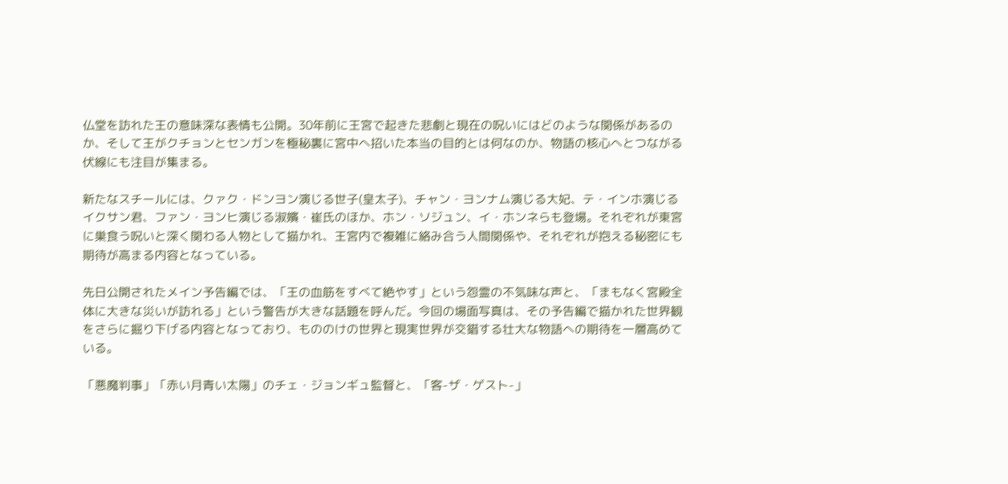仏堂を訪れた王の意味深な表情も公開。30年前に王宮で起きた悲劇と現在の呪いにはどのような関係があるのか、そして王がクチョンとセンガンを極秘裏に宮中へ招いた本当の目的とは何なのか、物語の核心へとつながる伏線にも注目が集まる。

新たなスチールには、クァク・ドンヨン演じる世子(皇太子)、チャン・ヨンナム演じる大妃、テ・インホ演じるイクサン君、ファン・ヨンヒ演じる淑嬪・崔氏のほか、ホン・ソジュン、イ・ホンネらも登場。それぞれが東宮に巣食う呪いと深く関わる人物として描かれ、王宮内で複雑に絡み合う人間関係や、それぞれが抱える秘密にも期待が高まる内容となっている。

先日公開されたメイン予告編では、「王の血筋をすべて絶やす」という怨霊の不気味な声と、「まもなく宮殿全体に大きな災いが訪れる」という警告が大きな話題を呼んだ。今回の場面写真は、その予告編で描かれた世界観をさらに掘り下げる内容となっており、もののけの世界と現実世界が交錯する壮大な物語への期待を一層高めている。

「悪魔判事」「赤い月青い太陽」のチェ・ジョンギュ監督と、「客-ザ・ゲスト-」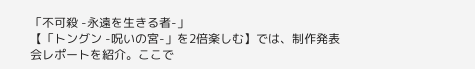「不可殺 -永遠を生きる者-」
【「トングン -呪いの宮-」を2倍楽しむ】では、制作発表会レポートを紹介。ここで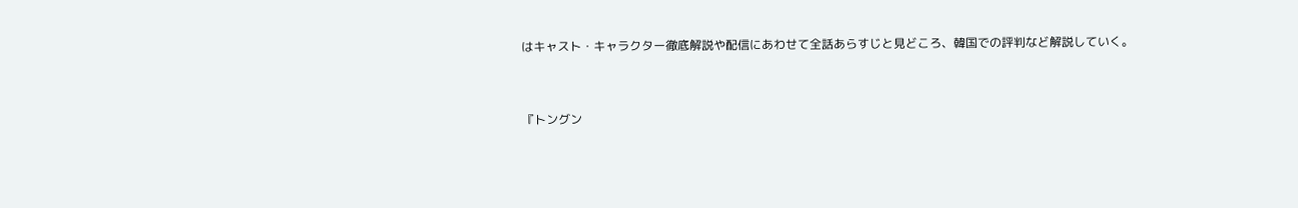はキャスト・キャラクター徹底解説や配信にあわせて全話あらすじと見どころ、韓国での評判など解説していく。


『トングン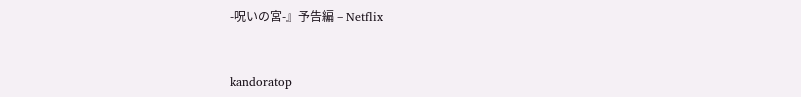-呪いの宮-』予告編 – Netflix


kandoratop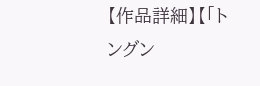【作品詳細】【「トングン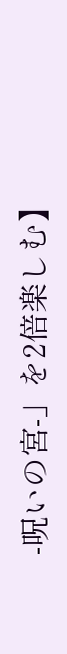-呪いの宮-」を2倍楽しむ】